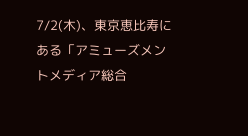7/2(木)、東京恵比寿にある「アミューズメントメディア総合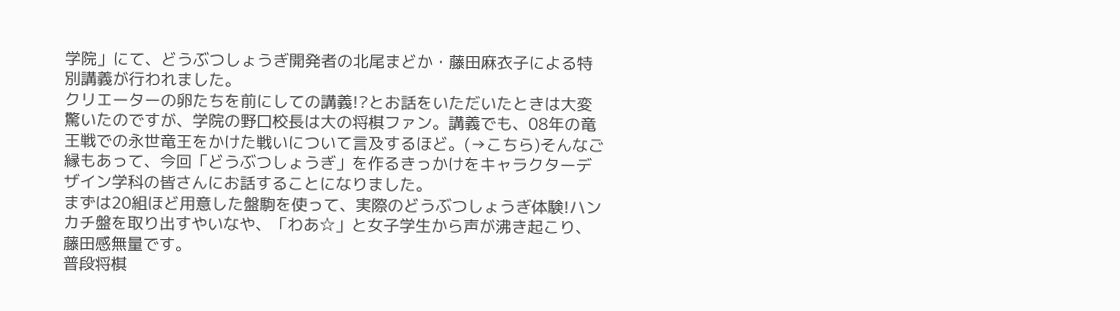学院」にて、どうぶつしょうぎ開発者の北尾まどか・藤田麻衣子による特別講義が行われました。
クリエーターの卵たちを前にしての講義!?とお話をいただいたときは大変驚いたのですが、学院の野口校長は大の将棋ファン。講義でも、08年の竜王戦での永世竜王をかけた戦いについて言及するほど。(→こちら)そんなご縁もあって、今回「どうぶつしょうぎ」を作るきっかけをキャラクターデザイン学科の皆さんにお話することになりました。
まずは20組ほど用意した盤駒を使って、実際のどうぶつしょうぎ体験!ハンカチ盤を取り出すやいなや、「わあ☆」と女子学生から声が沸き起こり、藤田感無量です。
普段将棋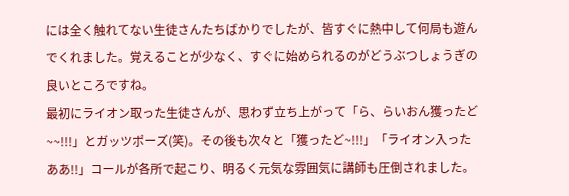には全く触れてない生徒さんたちばかりでしたが、皆すぐに熱中して何局も遊んでくれました。覚えることが少なく、すぐに始められるのがどうぶつしょうぎの良いところですね。
最初にライオン取った生徒さんが、思わず立ち上がって「ら、らいおん獲ったど~~!!!」とガッツポーズ(笑)。その後も次々と「獲ったど~!!!」「ライオン入ったああ!!」コールが各所で起こり、明るく元気な雰囲気に講師も圧倒されました。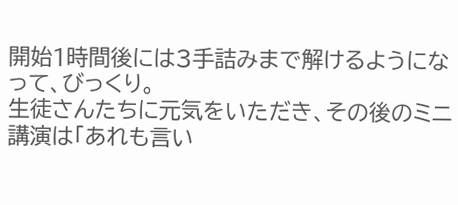開始1時間後には3手詰みまで解けるようになって、びっくり。
生徒さんたちに元気をいただき、その後のミニ講演は「あれも言い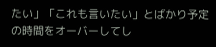たい」「これも言いたい」とばかり予定の時間をオーバーしてし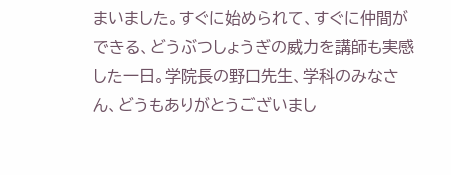まいました。すぐに始められて、すぐに仲間ができる、どうぶつしょうぎの威力を講師も実感した一日。学院長の野口先生、学科のみなさん、どうもありがとうございまし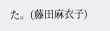た。(藤田麻衣子)